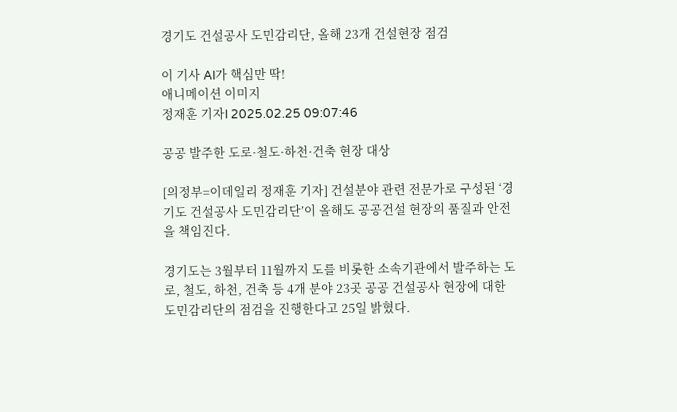경기도 건설공사 도민감리단, 올해 23개 건설현장 점검

이 기사 AI가 핵심만 딱!
애니메이션 이미지
정재훈 기자I 2025.02.25 09:07:46

공공 발주한 도로·철도·하천·건축 현장 대상

[의정부=이데일리 정재훈 기자] 건설분야 관련 전문가로 구성된 ‘경기도 건설공사 도민감리단’이 올해도 공공건설 현장의 품질과 안전을 책임진다.

경기도는 3월부터 11월까지 도를 비롯한 소속기관에서 발주하는 도로, 철도, 하천, 건축 등 4개 분야 23곳 공공 건설공사 현장에 대한 도민감리단의 점검을 진행한다고 25일 밝혔다.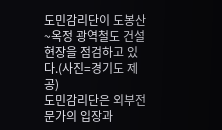도민감리단이 도봉산~옥정 광역철도 건설현장을 점검하고 있다.(사진=경기도 제공)
도민감리단은 외부전문가의 입장과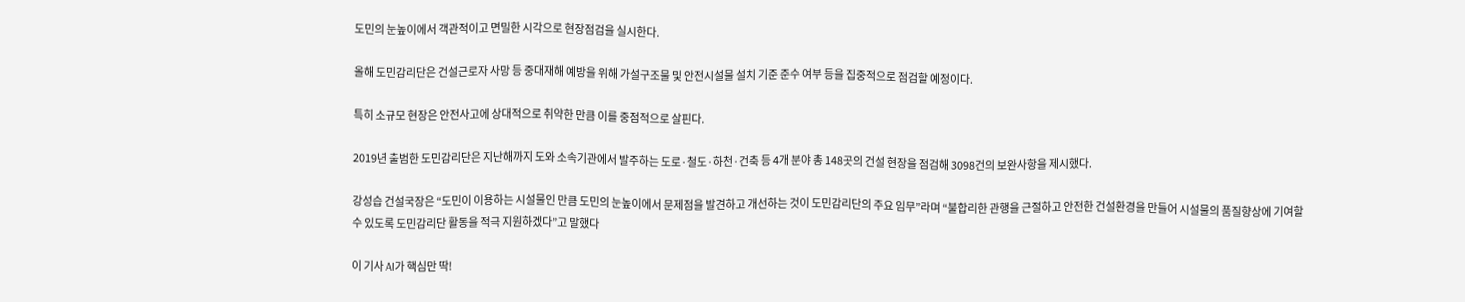도민의 눈높이에서 객관적이고 면밀한 시각으로 현장점검을 실시한다.

올해 도민감리단은 건설근로자 사망 등 중대재해 예방을 위해 가설구조물 및 안전시설물 설치 기준 준수 여부 등을 집중적으로 점검할 예정이다.

특히 소규모 현장은 안전사고에 상대적으로 취약한 만큼 이를 중점적으로 살핀다.

2019년 출범한 도민감리단은 지난해까지 도와 소속기관에서 발주하는 도로·철도·하천·건축 등 4개 분야 총 148곳의 건설 현장을 점검해 3098건의 보완사항을 제시했다.

강성습 건설국장은 “도민이 이용하는 시설물인 만큼 도민의 눈높이에서 문제점을 발견하고 개선하는 것이 도민감리단의 주요 임무”라며 “불합리한 관행을 근절하고 안전한 건설환경을 만들어 시설물의 품질향상에 기여할 수 있도록 도민감리단 활동을 적극 지원하겠다”고 말했다

이 기사 AI가 핵심만 딱!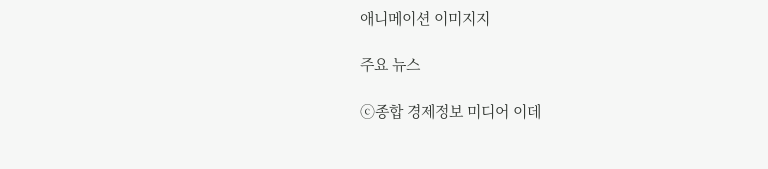애니메이션 이미지지

주요 뉴스

ⓒ종합 경제정보 미디어 이데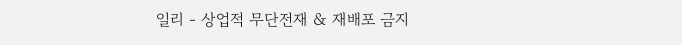일리 - 상업적 무단전재 & 재배포 금지